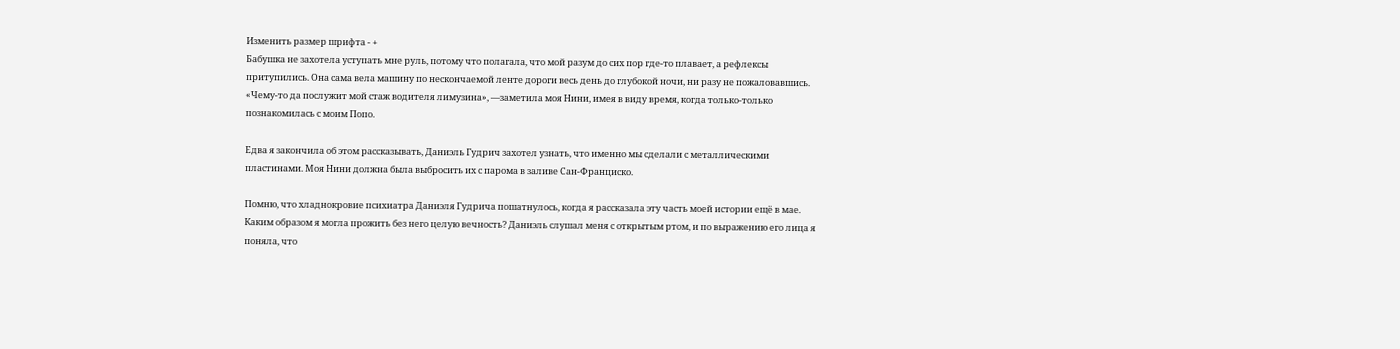Изменить размер шрифта - +
Бабушка не захотела уступать мне руль, потому что полагала, что мой разум до сих пор где-то плавает, а рефлексы притупились. Она сама вела машину по нескончаемой ленте дороги весь день до глубокой ночи, ни разу не пожаловавшись. «Чему-то да послужит мой стаж водителя лимузина», —заметила моя Нини, имея в виду время, когда только-только познакомилась с моим Попо.

Едва я закончила об этом рассказывать, Даниэль Гудрич захотел узнать, что именно мы сделали с металлическими пластинами. Моя Нини должна была выбросить их с парома в заливе Сан-Франциско.

Помню, что хладнокровие психиатра Даниэля Гудрича пошатнулось, когда я рассказала эту часть моей истории ещё в мае. Каким образом я могла прожить без него целую вечность? Даниэль слушал меня с открытым ртом, и по выражению его лица я поняла, что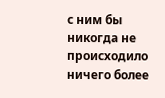с ним бы никогда не происходило ничего более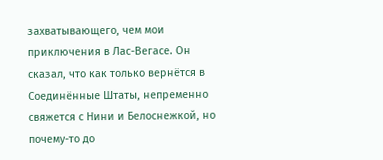захватывающего, чем мои приключения в Лас-Вегасе. Он сказал, что как только вернётся в Соединённые Штаты, непременно свяжется с Нини и Белоснежкой, но почему-то до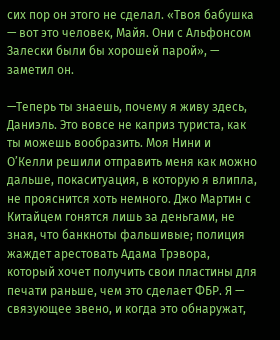сих пор он этого не сделал. «Твоя бабушка — вот это человек, Майя. Они с Альфонсом Залески были бы хорошей парой», — заметил он.

—Теперь ты знаешь, почему я живу здесь, Даниэль. Это вовсе не каприз туриста, как ты можешь вообразить. Моя Нини и О’Келли решили отправить меня как можно дальше, покаситуация, в которую я влипла, не прояснится хоть немного. Джо Мартин с Китайцем гонятся лишь за деньгами, не зная, что банкноты фальшивые; полиция жаждет арестовать Адама Трэвора, который хочет получить свои пластины для печати раньше, чем это сделает ФБР. Я — связующее звено, и когда это обнаружат,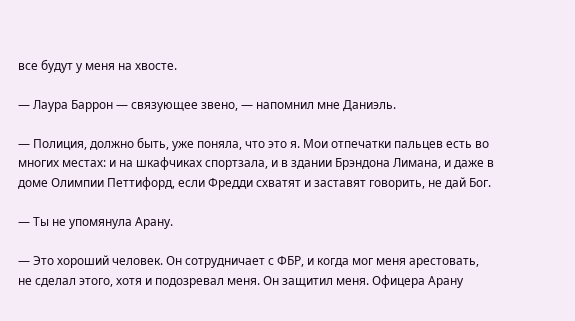все будут у меня на хвосте.

— Лаура Баррон — связующее звено, — напомнил мне Даниэль.

— Полиция, должно быть, уже поняла, что это я. Мои отпечатки пальцев есть во многих местах: и на шкафчиках спортзала, и в здании Брэндона Лимана, и даже в доме Олимпии Петтифорд, если Фредди схватят и заставят говорить, не дай Бог.

— Ты не упомянула Арану.

— Это хороший человек. Он сотрудничает с ФБР, и когда мог меня арестовать, не сделал этого, хотя и подозревал меня. Он защитил меня. Офицера Арану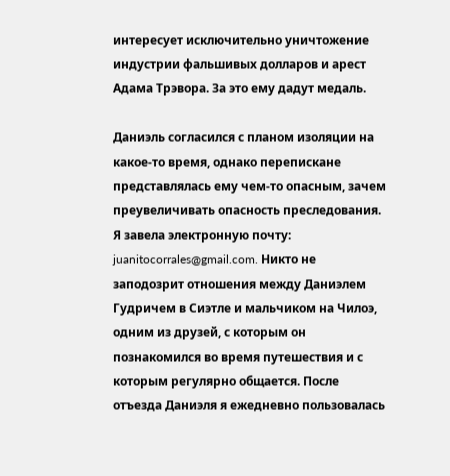интересует исключительно уничтожение индустрии фальшивых долларов и арест Адама Трэвора. За это ему дадут медаль.

Даниэль согласился с планом изоляции на какое-то время, однако перепискане представлялась ему чем-то опасным, зачем преувеличивать опасность преследования. Я завела электронную почту: juanitocorrales@gmail.com. Никто не заподозрит отношения между Даниэлем Гудричем в Сиэтле и мальчиком на Чилоэ, одним из друзей, с которым он познакомился во время путешествия и с которым регулярно общается. После отъезда Даниэля я ежедневно пользовалась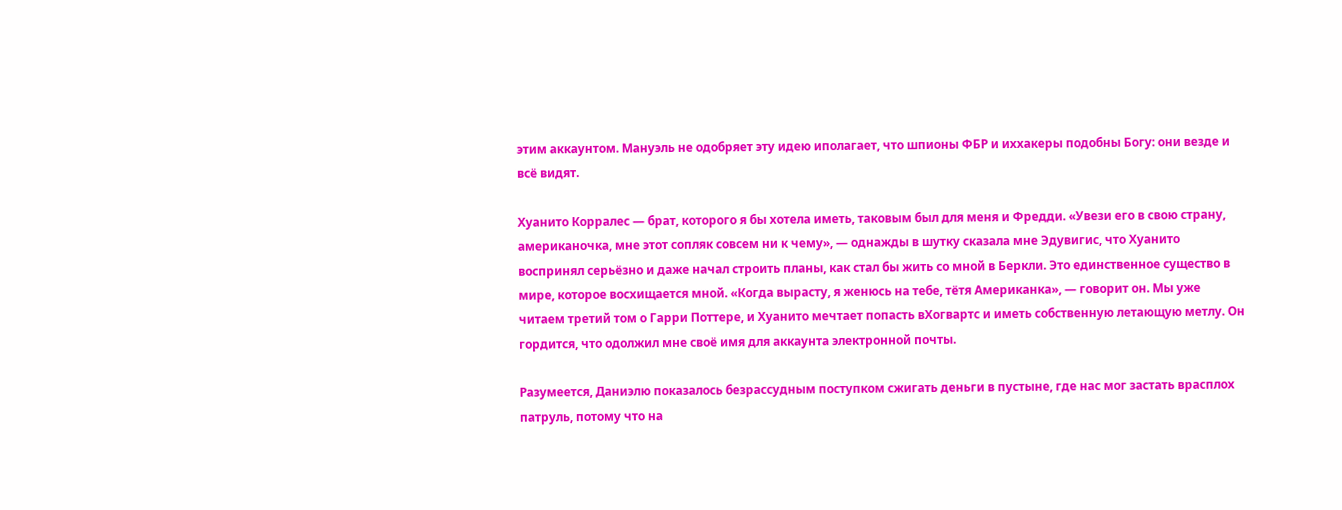этим аккаунтом. Мануэль не одобряет эту идею иполагает, что шпионы ФБР и иххакеры подобны Богу: они везде и всё видят.

Хуанито Корралес — брат, которого я бы хотела иметь, таковым был для меня и Фредди. «Увези его в свою страну, американочка, мне этот сопляк совсем ни к чему», — однажды в шутку сказала мне Эдувигис, что Хуанито воспринял серьёзно и даже начал строить планы, как стал бы жить со мной в Беркли. Это единственное существо в мире, которое восхищается мной. «Когда вырасту, я женюсь на тебе, тётя Американка», — говорит он. Мы уже читаем третий том о Гарри Поттере, и Хуанито мечтает попасть вХогвартс и иметь собственную летающую метлу. Он гордится, что одолжил мне своё имя для аккаунта электронной почты.

Разумеется, Даниэлю показалось безрассудным поступком сжигать деньги в пустыне, где нас мог застать врасплох патруль, потому что на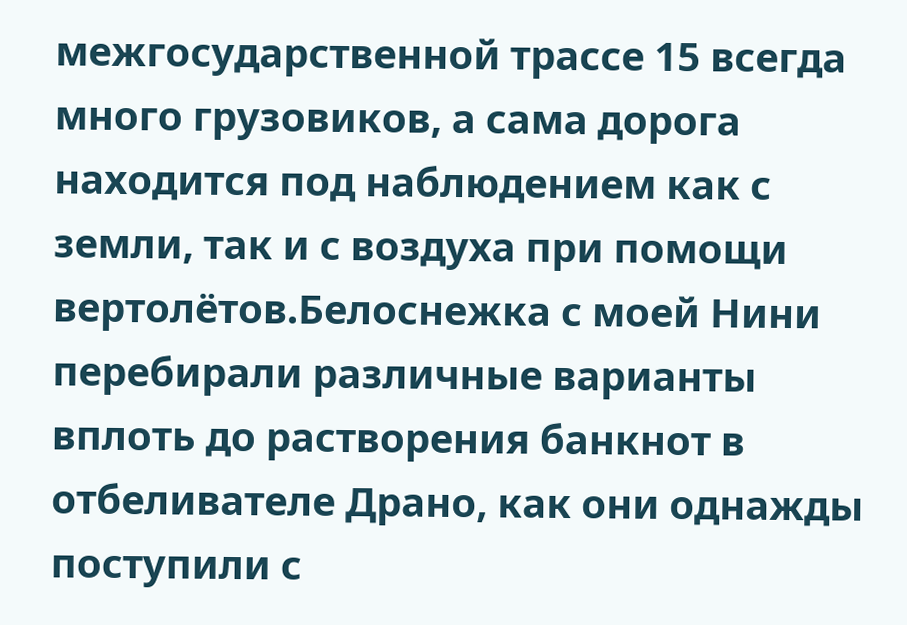межгосударственной трассе 15 всегда много грузовиков, а сама дорога находится под наблюдением как с земли, так и с воздуха при помощи вертолётов.Белоснежка с моей Нини перебирали различные варианты вплоть до растворения банкнот в отбеливателе Драно, как они однажды поступили с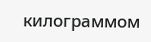килограммом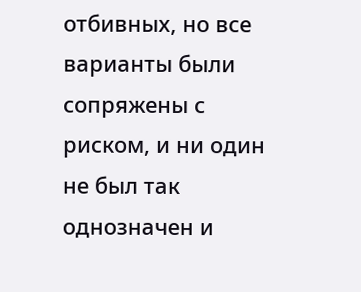отбивных, но все варианты были сопряжены с риском, и ни один не был так однозначен и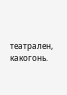театрален, какогонь.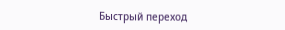Быстрый переход